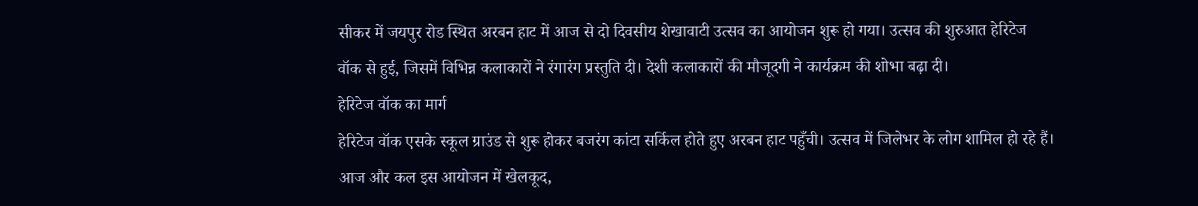सीकर में जयपुर रोड स्थित अरबन हाट में आज से दो दिवसीय शेखावाटी उत्सव का आयोजन शुरू हो गया। उत्सव की शुरुआत हेरिटेज वॉक से हुई, जिसमें विभिन्न कलाकारों ने रंगारंग प्रस्तुति दी। देशी कलाकारों की मौजूदगी ने कार्यक्रम की शोभा बढ़ा दी।
हेरिटेज वॉक का मार्ग
हेरिटेज वॉक एसके स्कूल ग्राउंड से शुरू होकर बजरंग कांटा सर्किल होते हुए अरबन हाट पहुँची। उत्सव में जिलेभर के लोग शामिल हो रहे हैं। आज और कल इस आयोजन में खेलकूद,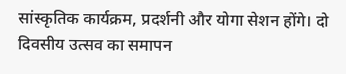सांस्कृतिक कार्यक्रम, प्रदर्शनी और योगा सेशन होंगे। दो दिवसीय उत्सव का समापन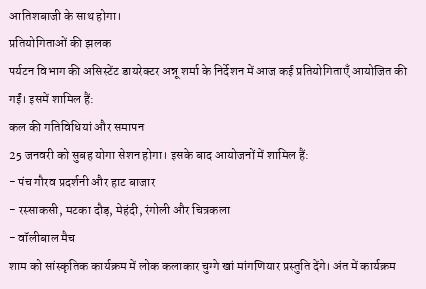आतिशबाजी के साथ होगा।
प्रतियोगिताओं की झलक
पर्यटन विभाग की असिस्टेंट डायरेक्टर अन्नू शर्मा के निर्देशन में आज कई प्रतियोगिताएँ आयोजित की गईं। इसमें शामिल हैं:
कल की गतिविधियां और समापन
25 जनवरी को सुबह योगा सेशन होगा। इसके बाद आयोजनों में शामिल हैं:
- पंच गौरव प्रदर्शनी और हाट बाजार
- रस्साकसी, मटका दौड़, मेहंदी, रंगोली और चित्रकला
- वॉलीबाल मैच
शाम को सांस्कृतिक कार्यक्रम में लोक कलाकार चुग्गे खां मांगणियार प्रस्तुति देंगे। अंत में कार्यक्रम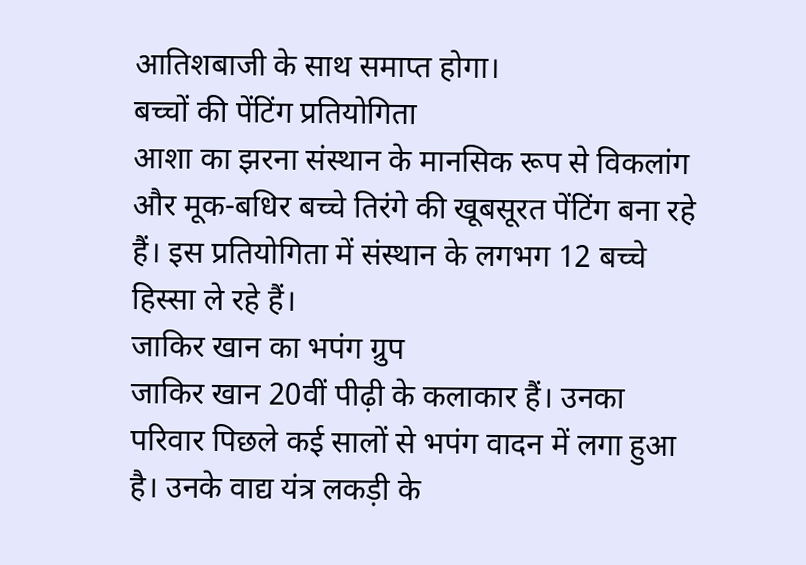आतिशबाजी के साथ समाप्त होगा।
बच्चों की पेंटिंग प्रतियोगिता
आशा का झरना संस्थान के मानसिक रूप से विकलांग और मूक-बधिर बच्चे तिरंगे की खूबसूरत पेंटिंग बना रहे हैं। इस प्रतियोगिता में संस्थान के लगभग 12 बच्चे हिस्सा ले रहे हैं।
जाकिर खान का भपंग ग्रुप
जाकिर खान 20वीं पीढ़ी के कलाकार हैं। उनका परिवार पिछले कई सालों से भपंग वादन में लगा हुआ है। उनके वाद्य यंत्र लकड़ी के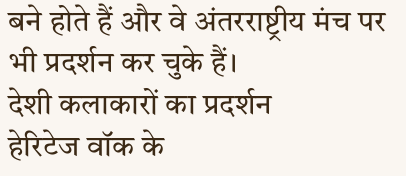बने होते हैं और वे अंतरराष्ट्रीय मंच पर भी प्रदर्शन कर चुके हैं।
देशी कलाकारों का प्रदर्शन
हेरिटेज वॉक के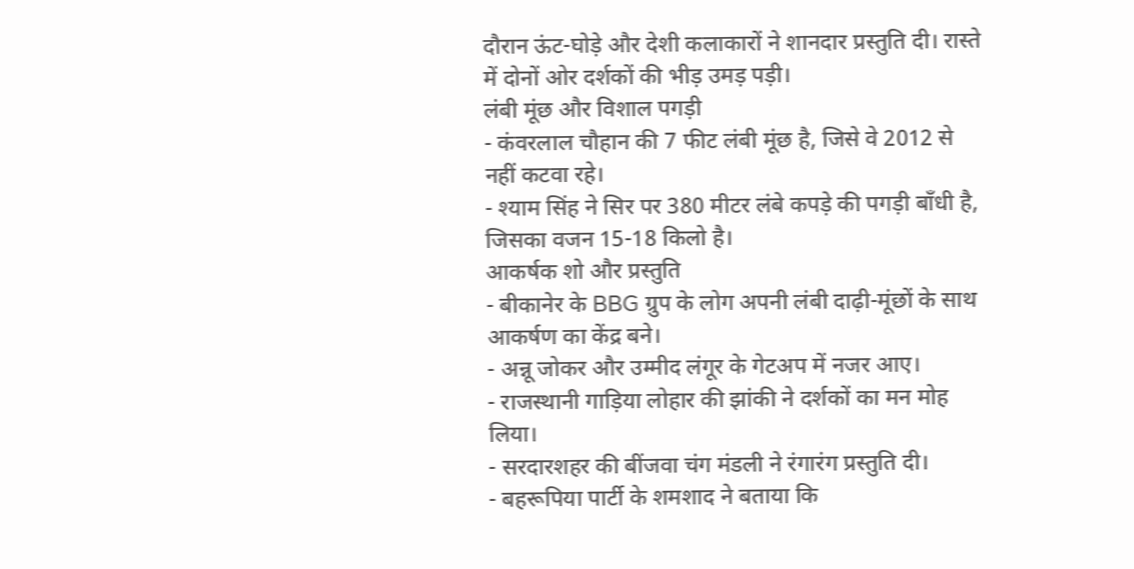दौरान ऊंट-घोड़े और देशी कलाकारों ने शानदार प्रस्तुति दी। रास्ते में दोनों ओर दर्शकों की भीड़ उमड़ पड़ी।
लंबी मूंछ और विशाल पगड़ी
- कंवरलाल चौहान की 7 फीट लंबी मूंछ है, जिसे वे 2012 से नहीं कटवा रहे।
- श्याम सिंह ने सिर पर 380 मीटर लंबे कपड़े की पगड़ी बाँधी है, जिसका वजन 15-18 किलो है।
आकर्षक शो और प्रस्तुति
- बीकानेर के BBG ग्रुप के लोग अपनी लंबी दाढ़ी-मूंछों के साथ आकर्षण का केंद्र बने।
- अन्नू जोकर और उम्मीद लंगूर के गेटअप में नजर आए।
- राजस्थानी गाड़िया लोहार की झांकी ने दर्शकों का मन मोह लिया।
- सरदारशहर की बींजवा चंग मंडली ने रंगारंग प्रस्तुति दी।
- बहरूपिया पार्टी के शमशाद ने बताया कि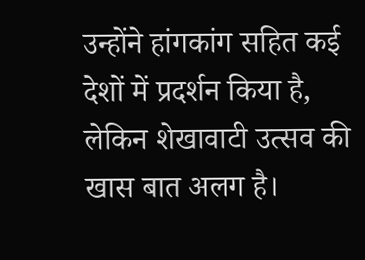उन्होंने हांगकांग सहित कई देशों में प्रदर्शन किया है, लेकिन शेखावाटी उत्सव की खास बात अलग है।